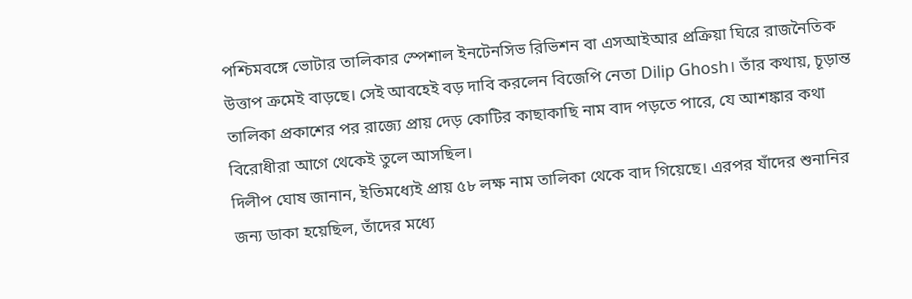পশ্চিমবঙ্গে ভোটার তালিকার স্পেশাল ইনটেনসিভ রিভিশন বা এসআইআর প্রক্রিয়া ঘিরে রাজনৈতিক উত্তাপ ক্রমেই বাড়ছে। সেই আবহেই বড় দাবি করলেন বিজেপি নেতা Dilip Ghosh। তাঁর কথায়, চূড়ান্ত তালিকা প্রকাশের পর রাজ্যে প্রায় দেড় কোটির কাছাকাছি নাম বাদ পড়তে পারে, যে আশঙ্কার কথা বিরোধীরা আগে থেকেই তুলে আসছিল।
দিলীপ ঘোষ জানান, ইতিমধ্যেই প্রায় ৫৮ লক্ষ নাম তালিকা থেকে বাদ গিয়েছে। এরপর যাঁদের শুনানির জন্য ডাকা হয়েছিল, তাঁদের মধ্যে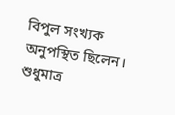বিপুল সংখ্যক অনুপস্থিত ছিলেন। শুধুমাত্র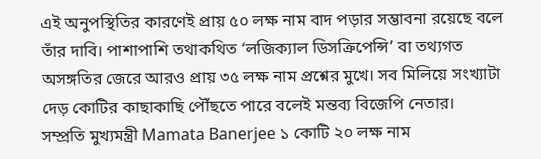এই অনুপস্থিতির কারণেই প্রায় ৫০ লক্ষ নাম বাদ পড়ার সম্ভাবনা রয়েছে বলে তাঁর দাবি। পাশাপাশি তথাকথিত ‘লজিক্যাল ডিসক্রিপেন্সি’ বা তথ্যগত অসঙ্গতির জেরে আরও প্রায় ৩৫ লক্ষ নাম প্রশ্নের মুখে। সব মিলিয়ে সংখ্যাটা দেড় কোটির কাছাকাছি পৌঁছতে পারে বলেই মন্তব্য বিজেপি নেতার।
সম্প্রতি মুখ্যমন্ত্রী Mamata Banerjee ১ কোটি ২০ লক্ষ নাম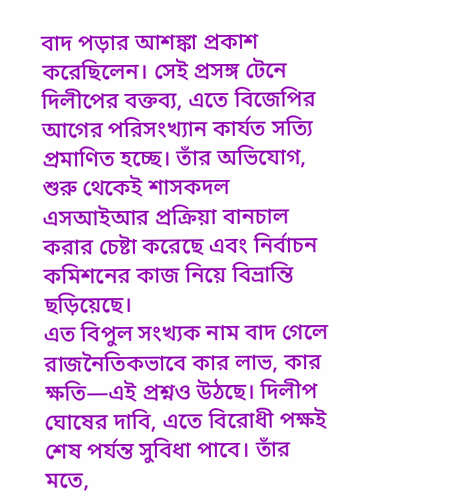বাদ পড়ার আশঙ্কা প্রকাশ করেছিলেন। সেই প্রসঙ্গ টেনে দিলীপের বক্তব্য, এতে বিজেপির আগের পরিসংখ্যান কার্যত সত্যি প্রমাণিত হচ্ছে। তাঁর অভিযোগ, শুরু থেকেই শাসকদল এসআইআর প্রক্রিয়া বানচাল করার চেষ্টা করেছে এবং নির্বাচন কমিশনের কাজ নিয়ে বিভ্রান্তি ছড়িয়েছে।
এত বিপুল সংখ্যক নাম বাদ গেলে রাজনৈতিকভাবে কার লাভ, কার ক্ষতি—এই প্রশ্নও উঠছে। দিলীপ ঘোষের দাবি, এতে বিরোধী পক্ষই শেষ পর্যন্ত সুবিধা পাবে। তাঁর মতে,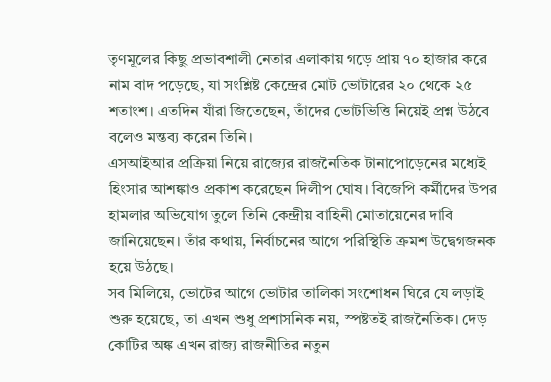তৃণমূলের কিছু প্রভাবশালী নেতার এলাকায় গড়ে প্রায় ৭০ হাজার করে নাম বাদ পড়েছে, যা সংশ্লিষ্ট কেন্দ্রের মোট ভোটারের ২০ থেকে ২৫ শতাংশ। এতদিন যাঁরা জিতেছেন, তাঁদের ভোটভিত্তি নিয়েই প্রশ্ন উঠবে বলেও মন্তব্য করেন তিনি।
এসআইআর প্রক্রিয়া নিয়ে রাজ্যের রাজনৈতিক টানাপোড়েনের মধ্যেই হিংসার আশঙ্কাও প্রকাশ করেছেন দিলীপ ঘোষ। বিজেপি কর্মীদের উপর হামলার অভিযোগ তুলে তিনি কেন্দ্রীয় বাহিনী মোতায়েনের দাবি জানিয়েছেন। তাঁর কথায়, নির্বাচনের আগে পরিস্থিতি ক্রমশ উদ্বেগজনক হয়ে উঠছে।
সব মিলিয়ে, ভোটের আগে ভোটার তালিকা সংশোধন ঘিরে যে লড়াই শুরু হয়েছে, তা এখন শুধু প্রশাসনিক নয়, স্পষ্টতই রাজনৈতিক। দেড় কোটির অঙ্ক এখন রাজ্য রাজনীতির নতুন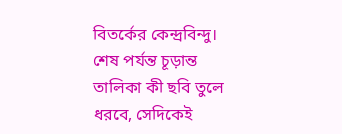বিতর্কের কেন্দ্রবিন্দু। শেষ পর্যন্ত চূড়ান্ত তালিকা কী ছবি তুলে ধরবে, সেদিকেই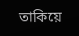তাকিয়ে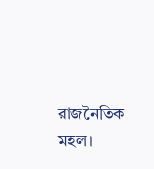রাজনৈতিক মহল।